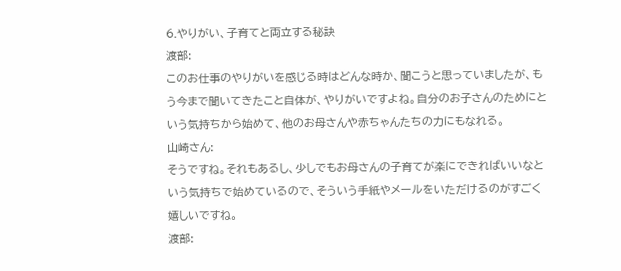6.やりがい、子育てと両立する秘訣
渡部:
このお仕事のやりがいを感じる時はどんな時か、聞こうと思っていましたが、もう今まで聞いてきたこと自体が、やりがいですよね。自分のお子さんのためにという気持ちから始めて、他のお母さんや赤ちゃんたちの力にもなれる。
山崎さん:
そうですね。それもあるし、少しでもお母さんの子育てが楽にできればいいなという気持ちで始めているので、そういう手紙やメールをいただけるのがすごく嬉しいですね。
渡部: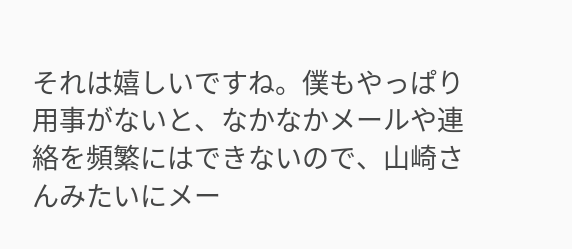それは嬉しいですね。僕もやっぱり用事がないと、なかなかメールや連絡を頻繁にはできないので、山崎さんみたいにメー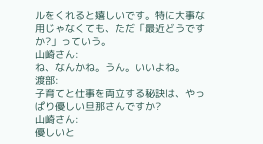ルをくれると嬉しいです。特に大事な用じゃなくても、ただ「最近どうですか?」っていう。
山崎さん:
ね、なんかね。うん。いいよね。
渡部:
子育てと仕事を両立する秘訣は、やっぱり優しい旦那さんですか?
山崎さん:
優しいと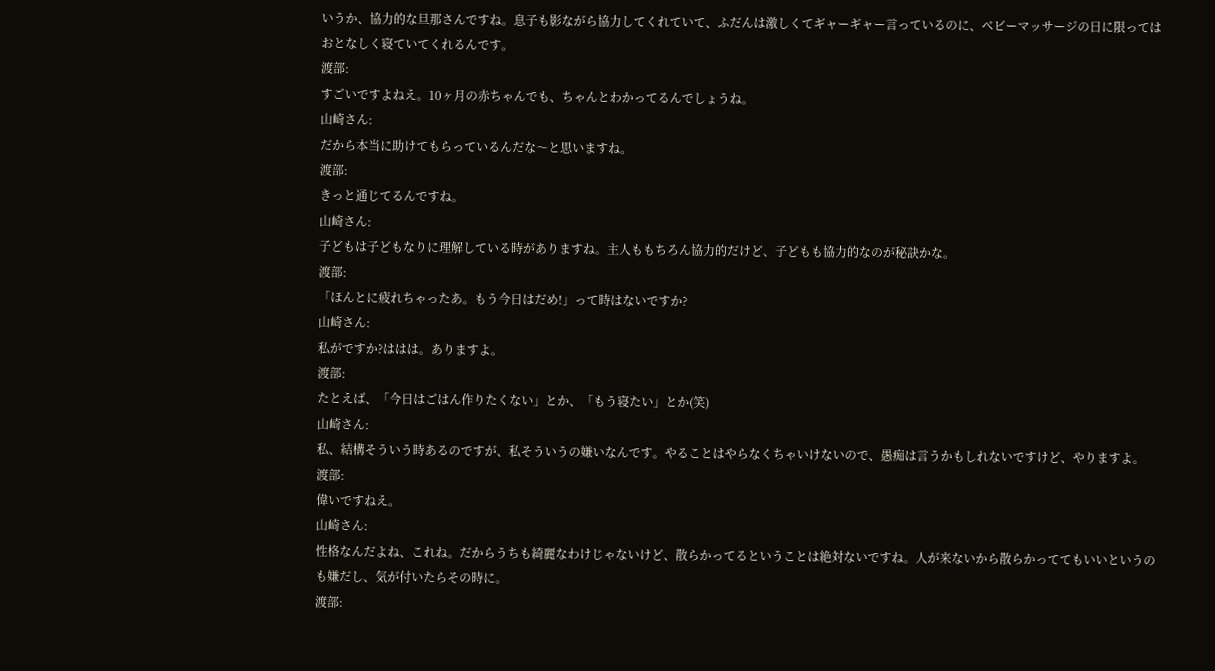いうか、協力的な旦那さんですね。息子も影ながら協力してくれていて、ふだんは激しくてギャーギャー言っているのに、ベビーマッサージの日に限ってはおとなしく寝ていてくれるんです。
渡部:
すごいですよねえ。10ヶ月の赤ちゃんでも、ちゃんとわかってるんでしょうね。
山崎さん:
だから本当に助けてもらっているんだな〜と思いますね。
渡部:
きっと通じてるんですね。
山崎さん:
子どもは子どもなりに理解している時がありますね。主人ももちろん協力的だけど、子どもも協力的なのが秘訣かな。
渡部:
「ほんとに疲れちゃったあ。もう今日はだめ!」って時はないですか?
山崎さん:
私がですか?ははは。ありますよ。
渡部:
たとえば、「今日はごはん作りたくない」とか、「もう寝たい」とか(笑)
山崎さん:
私、結構そういう時あるのですが、私そういうの嫌いなんです。やることはやらなくちゃいけないので、愚痴は言うかもしれないですけど、やりますよ。
渡部:
偉いですねえ。
山崎さん:
性格なんだよね、これね。だからうちも綺麗なわけじゃないけど、散らかってるということは絶対ないですね。人が来ないから散らかっててもいいというのも嫌だし、気が付いたらその時に。
渡部: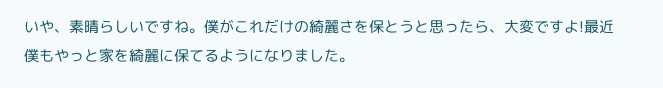いや、素晴らしいですね。僕がこれだけの綺麗さを保とうと思ったら、大変ですよ!最近僕もやっと家を綺麗に保てるようになりました。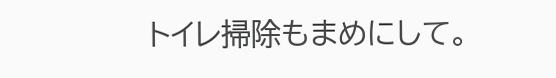トイレ掃除もまめにして。